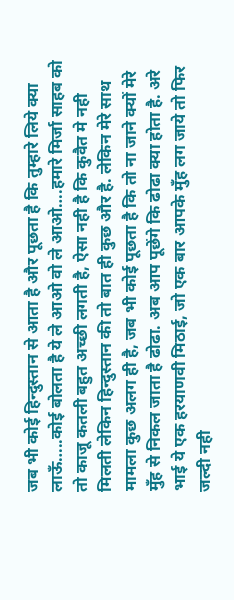जब भी कोई हिन्दुस्तान से आता है और पूछता है कि तुम्हारे लिये क्या लाऊँ…..कोई बोलता है ये ले आओ वो ले आओ….हमारे मिर्जा साहब को तो काजू कतली बहुत अच्छी लगती है, ऐसा नही है कि कुवैत मे नही मिलती लेकिन हिन्दुस्तान की तो बात ही कुछ और है. लेकिन मेरे साथ मामला कुछ अलग ही है, जब भी कोई पूछता है कि तो ना जाने क्यों मेरे मुँह से निकल जाता है ढोढा. अब आप पूछेंगे कि ढोढा क्या होता है. अरे भाई ये एक हरयाणवी मिठाई, जो एक बार आपके मुँह लग जाये तो फिर जल्दी नही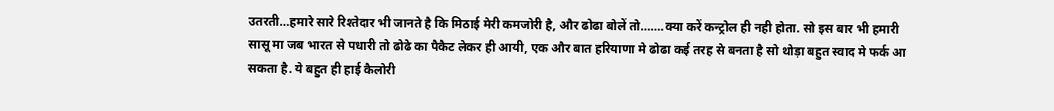उतरती…हमारे सारे रिश्तेदार भी जानते है कि मिठाई मेरी कमजोरी है, और ढोढा बोलें तो…….क्या करें कन्ट्रोल ही नही होता. सो इस बार भी हमारी सासू मा जब भारत से पधारी तो ढोढे का पैकैट लेकर ही आयी, एक और बात हरियाणा मे ढोढा कई तरह से बनता है सो थोड़ा बहुत स्वाद मे फर्क आ सकता है. ये बहुत ही हाई कैलोरी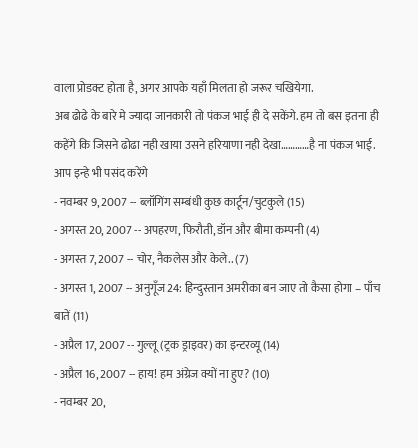वाला प्रोडक्ट होता है, अगर आपके यहाँ मिलता हो जरूर चखियेगा.
अब ढोढे के बारे मे ज्यादा जानकारी तो पंकज भाई ही दे सकेंगे. हम तो बस इतना ही कहेंगे कि जिसने ढोढा नही खाया उसने हरियाणा नही देखा…………है ना पंकज भाई.
आप इन्हे भी पसंद करेंगे
- नवम्बर 9, 2007 -- ब्लॉगिंग सम्बंधी कुछ कार्टून/चुटकुले (15)
- अगस्त 20, 2007 -- अपहरण, फिरौती, डॉन और बीमा कम्पनी (4)
- अगस्त 7, 2007 -- चोर, नैकलेस और केले.. (7)
- अगस्त 1, 2007 -- अनुगूँज 24: हिन्दुस्तान अमरीका बन जाए तो कैसा होगा – पाँच बातें (11)
- अप्रैल 17, 2007 -- गुल्लू (ट्रक ड्राइवर) का इन्टरव्यू (14)
- अप्रैल 16, 2007 -- हाय! हम अंग्रेज क्यों ना हुए? (10)
- नवम्बर 20,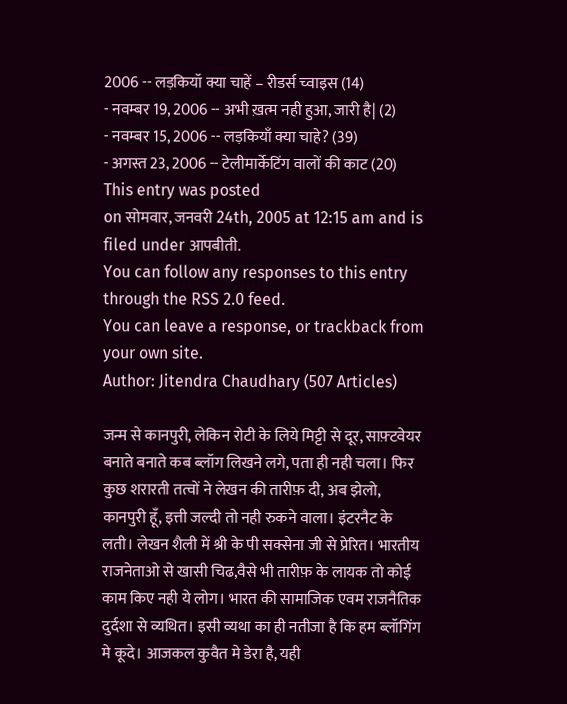2006 -- लड़कियॉ क्या चाहें – रीडर्स च्वाइस (14)
- नवम्बर 19, 2006 -- अभी ख़त्म नही हुआ, जारी है| (2)
- नवम्बर 15, 2006 -- लड़कियाँ क्या चाहे? (39)
- अगस्त 23, 2006 -- टेलीमार्केटिंग वालों की काट (20)
This entry was posted
on सोमवार, जनवरी 24th, 2005 at 12:15 am and is filed under आपबीती.
You can follow any responses to this entry through the RSS 2.0 feed.
You can leave a response, or trackback from your own site.
Author: Jitendra Chaudhary (507 Articles)

जन्म से कानपुरी, लेकिन रोटी के लिये मिट्टी से दूर, साफ़्टवेयर बनाते बनाते कब ब्लॉग लिखने लगे, पता ही नही चला। फिर कुछ शरारती तत्वों ने लेखन की तारीफ़ दी, अब झेलो, कानपुरी हूँ, इत्ती जल्दी तो नही रुकने वाला। इंटरनैट के लती। लेखन शैली में श्री के पी सक्सेना जी से प्रेरित। भारतीय राजनेताओ से खासी चिढ,वैसे भी तारीफ़ के लायक तो कोई काम किए नही ये लोग। भारत की सामाजिक एवम राजनैतिक दुर्दशा से व्यथित। इसी व्यथा का ही नतीजा है कि हम ब्लॉगिंग मे कूदे। आजकल कुवैत मे डेरा है, यही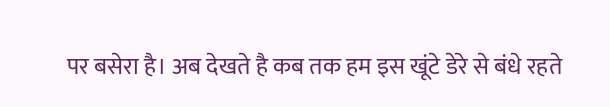पर बसेरा है। अब देखते है कब तक हम इस खूंटे डेरे से बंधे रहते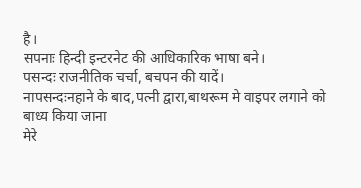है।
सपनाः हिन्दी इन्टरनेट की आधिकारिक भाषा बने।
पसन्दः राजनीतिक चर्चा, बचपन की यादें।
नापसन्दःनहाने के बाद,पत्नी द्वारा,बाथरूम मे वाइपर लगाने को बाध्य किया जाना
मेरे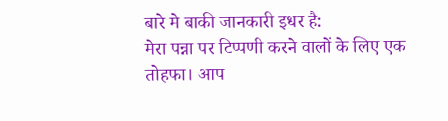बारे मे बाकी जानकारी इधर है:
मेरा पन्ना पर टिप्पणी करने वालों के लिए एक तोहफा। आप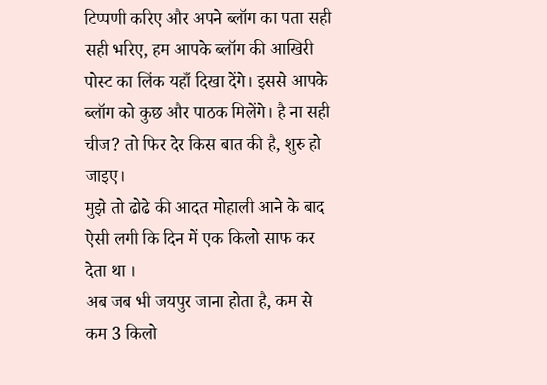टिप्पणी करिए और अपने ब्लॉग का पता सही सही भरिए, हम आपके ब्लॉग की आखिरी पोस्ट का लिंक यहाँ दिखा देंगे। इससे आपके ब्लॉग को कुछ और पाठक मिलेंगे। है ना सही चीज? तो फिर देर किस बात की है, शुरु हो जाइए।
मुझे तो ढोढे की आदत मोहाली आने के बाद ऐसी लगी कि दिन में एक किलो साफ कर देता था ।
अब जब भी जयपुर जाना होता है, कम से कम 3 किलो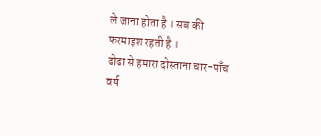ले जाना होता है । सब की फरमाइश रहती है ।
ढोढा से हमारा दोस्ताना चार-पाँच वर्ष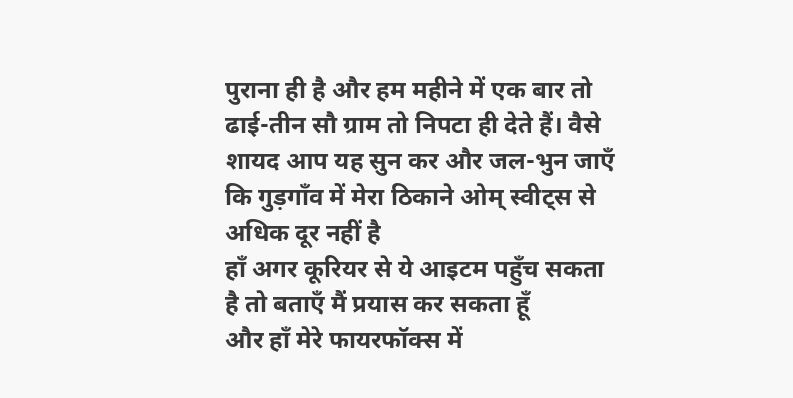पुराना ही है और हम महीने में एक बार तो ढाई-तीन सौ ग्राम तो निपटा ही देते हैं। वैसे शायद आप यह सुन कर और जल-भुन जाएँ कि गुड़गाँव में मेरा ठिकाने ओम् स्वीट्स से अधिक दूर नहीं है
हाँ अगर कूरियर से ये आइटम पहुँच सकता है तो बताएँ मैं प्रयास कर सकता हूँ
और हाँ मेरे फायरफॉक्स में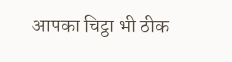आपका चिट्ठा भी ठीक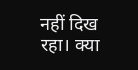नहीं दिख रहा। क्या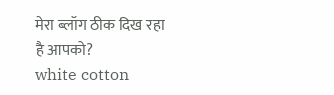मेरा ब्लॉग ठीक दिख रहा है आपको?
white cotton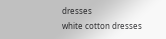dresses
white cotton dresses